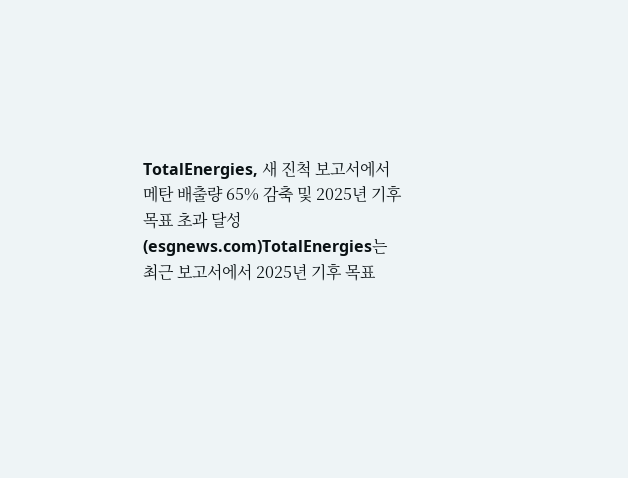TotalEnergies, 새 진척 보고서에서 메탄 배출량 65% 감축 및 2025년 기후 목표 초과 달성
(esgnews.com)TotalEnergies는 최근 보고서에서 2025년 기후 목표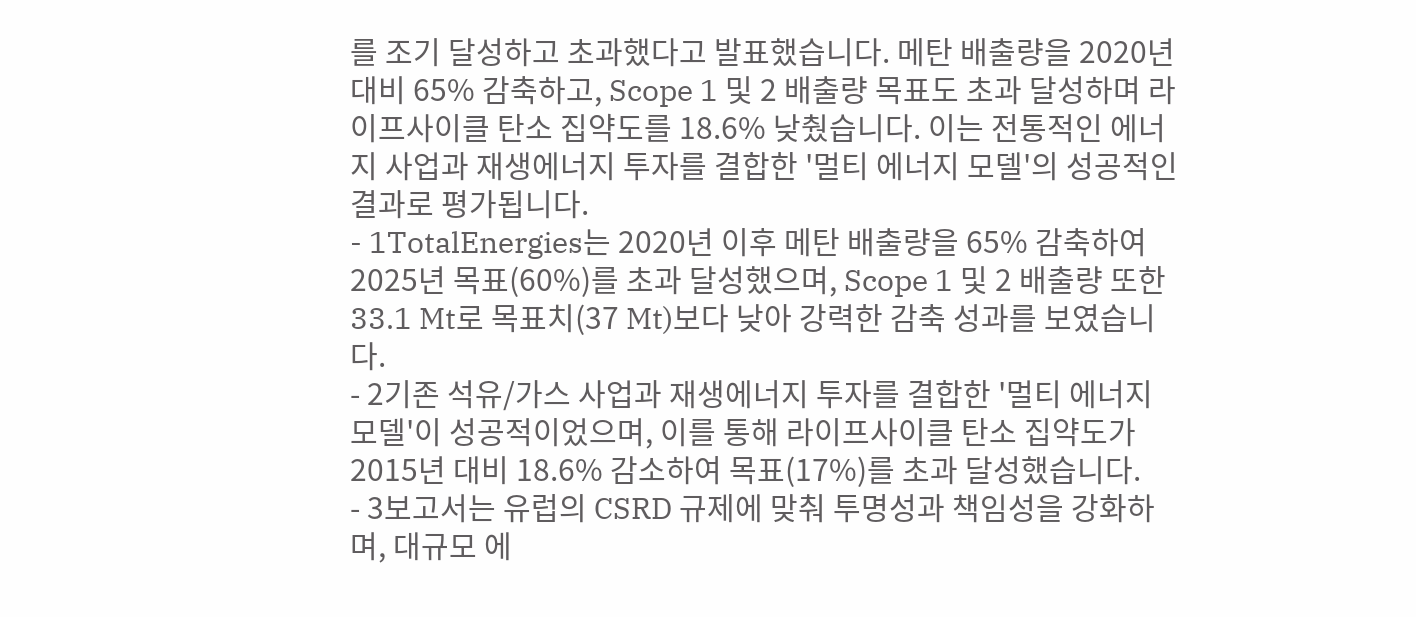를 조기 달성하고 초과했다고 발표했습니다. 메탄 배출량을 2020년 대비 65% 감축하고, Scope 1 및 2 배출량 목표도 초과 달성하며 라이프사이클 탄소 집약도를 18.6% 낮췄습니다. 이는 전통적인 에너지 사업과 재생에너지 투자를 결합한 '멀티 에너지 모델'의 성공적인 결과로 평가됩니다.
- 1TotalEnergies는 2020년 이후 메탄 배출량을 65% 감축하여 2025년 목표(60%)를 초과 달성했으며, Scope 1 및 2 배출량 또한 33.1 Mt로 목표치(37 Mt)보다 낮아 강력한 감축 성과를 보였습니다.
- 2기존 석유/가스 사업과 재생에너지 투자를 결합한 '멀티 에너지 모델'이 성공적이었으며, 이를 통해 라이프사이클 탄소 집약도가 2015년 대비 18.6% 감소하여 목표(17%)를 초과 달성했습니다.
- 3보고서는 유럽의 CSRD 규제에 맞춰 투명성과 책임성을 강화하며, 대규모 에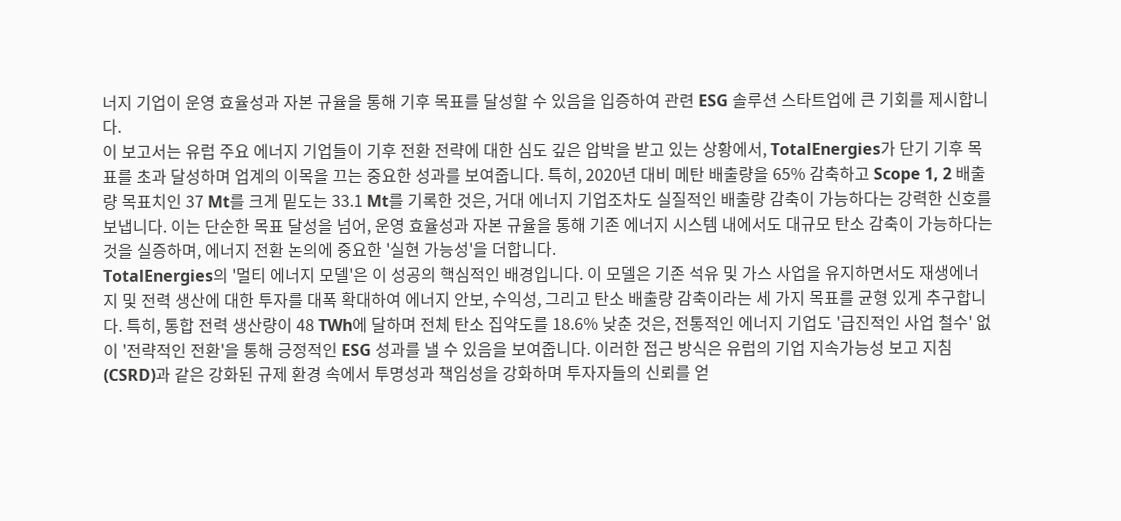너지 기업이 운영 효율성과 자본 규율을 통해 기후 목표를 달성할 수 있음을 입증하여 관련 ESG 솔루션 스타트업에 큰 기회를 제시합니다.
이 보고서는 유럽 주요 에너지 기업들이 기후 전환 전략에 대한 심도 깊은 압박을 받고 있는 상황에서, TotalEnergies가 단기 기후 목표를 초과 달성하며 업계의 이목을 끄는 중요한 성과를 보여줍니다. 특히, 2020년 대비 메탄 배출량을 65% 감축하고 Scope 1, 2 배출량 목표치인 37 Mt를 크게 밑도는 33.1 Mt를 기록한 것은, 거대 에너지 기업조차도 실질적인 배출량 감축이 가능하다는 강력한 신호를 보냅니다. 이는 단순한 목표 달성을 넘어, 운영 효율성과 자본 규율을 통해 기존 에너지 시스템 내에서도 대규모 탄소 감축이 가능하다는 것을 실증하며, 에너지 전환 논의에 중요한 '실현 가능성'을 더합니다.
TotalEnergies의 '멀티 에너지 모델'은 이 성공의 핵심적인 배경입니다. 이 모델은 기존 석유 및 가스 사업을 유지하면서도 재생에너지 및 전력 생산에 대한 투자를 대폭 확대하여 에너지 안보, 수익성, 그리고 탄소 배출량 감축이라는 세 가지 목표를 균형 있게 추구합니다. 특히, 통합 전력 생산량이 48 TWh에 달하며 전체 탄소 집약도를 18.6% 낮춘 것은, 전통적인 에너지 기업도 '급진적인 사업 철수' 없이 '전략적인 전환'을 통해 긍정적인 ESG 성과를 낼 수 있음을 보여줍니다. 이러한 접근 방식은 유럽의 기업 지속가능성 보고 지침(CSRD)과 같은 강화된 규제 환경 속에서 투명성과 책임성을 강화하며 투자자들의 신뢰를 얻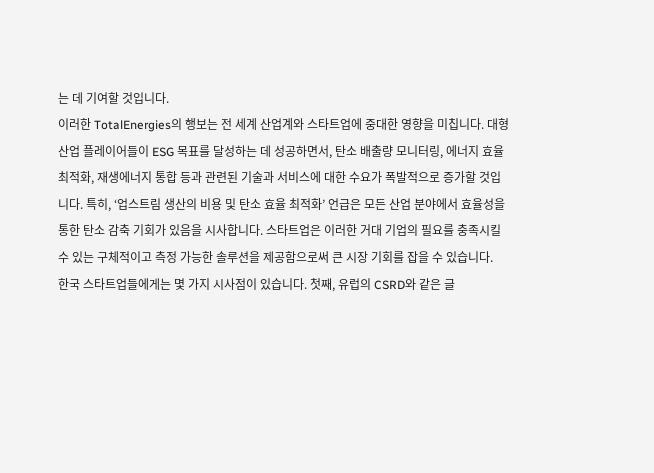는 데 기여할 것입니다.
이러한 TotalEnergies의 행보는 전 세계 산업계와 스타트업에 중대한 영향을 미칩니다. 대형 산업 플레이어들이 ESG 목표를 달성하는 데 성공하면서, 탄소 배출량 모니터링, 에너지 효율 최적화, 재생에너지 통합 등과 관련된 기술과 서비스에 대한 수요가 폭발적으로 증가할 것입니다. 특히, ‘업스트림 생산의 비용 및 탄소 효율 최적화’ 언급은 모든 산업 분야에서 효율성을 통한 탄소 감축 기회가 있음을 시사합니다. 스타트업은 이러한 거대 기업의 필요를 충족시킬 수 있는 구체적이고 측정 가능한 솔루션을 제공함으로써 큰 시장 기회를 잡을 수 있습니다.
한국 스타트업들에게는 몇 가지 시사점이 있습니다. 첫째, 유럽의 CSRD와 같은 글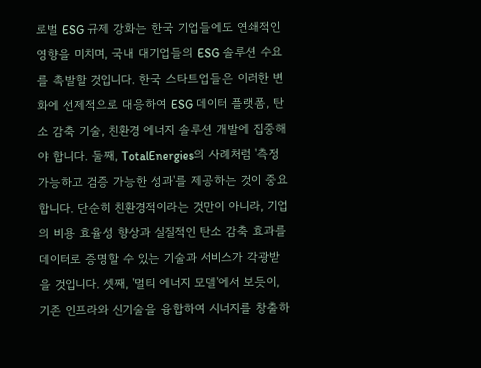로벌 ESG 규제 강화는 한국 기업들에도 연쇄적인 영향을 미치며, 국내 대기업들의 ESG 솔루션 수요를 촉발할 것입니다. 한국 스타트업들은 이러한 변화에 선제적으로 대응하여 ESG 데이터 플랫폼, 탄소 감축 기술, 친환경 에너지 솔루션 개발에 집중해야 합니다. 둘째, TotalEnergies의 사례처럼 '측정 가능하고 검증 가능한 성과'를 제공하는 것이 중요합니다. 단순히 친환경적이라는 것만이 아니라, 기업의 비용 효율성 향상과 실질적인 탄소 감축 효과를 데이터로 증명할 수 있는 기술과 서비스가 각광받을 것입니다. 셋째, '멀티 에너지 모델'에서 보듯이, 기존 인프라와 신기술을 융합하여 시너지를 창출하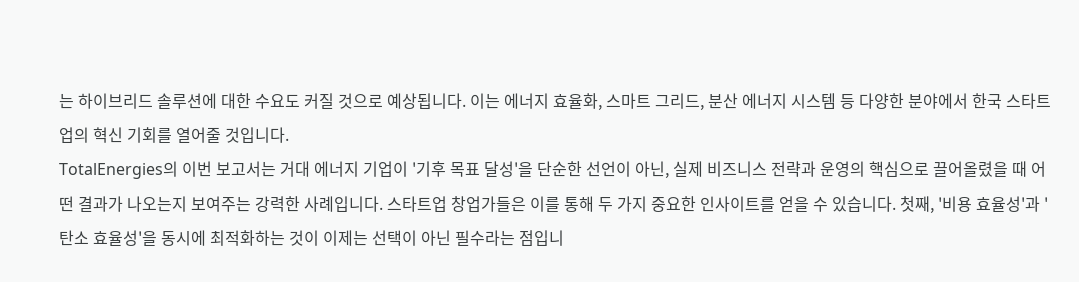는 하이브리드 솔루션에 대한 수요도 커질 것으로 예상됩니다. 이는 에너지 효율화, 스마트 그리드, 분산 에너지 시스템 등 다양한 분야에서 한국 스타트업의 혁신 기회를 열어줄 것입니다.
TotalEnergies의 이번 보고서는 거대 에너지 기업이 '기후 목표 달성'을 단순한 선언이 아닌, 실제 비즈니스 전략과 운영의 핵심으로 끌어올렸을 때 어떤 결과가 나오는지 보여주는 강력한 사례입니다. 스타트업 창업가들은 이를 통해 두 가지 중요한 인사이트를 얻을 수 있습니다. 첫째, '비용 효율성'과 '탄소 효율성'을 동시에 최적화하는 것이 이제는 선택이 아닌 필수라는 점입니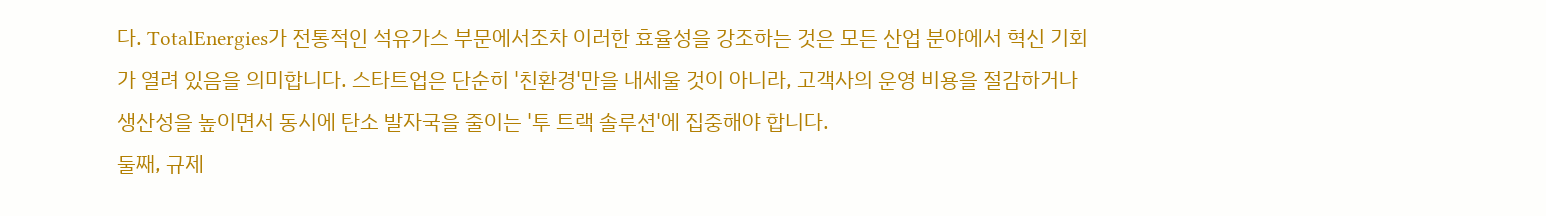다. TotalEnergies가 전통적인 석유가스 부문에서조차 이러한 효율성을 강조하는 것은 모든 산업 분야에서 혁신 기회가 열려 있음을 의미합니다. 스타트업은 단순히 '친환경'만을 내세울 것이 아니라, 고객사의 운영 비용을 절감하거나 생산성을 높이면서 동시에 탄소 발자국을 줄이는 '투 트랙 솔루션'에 집중해야 합니다.
둘째, 규제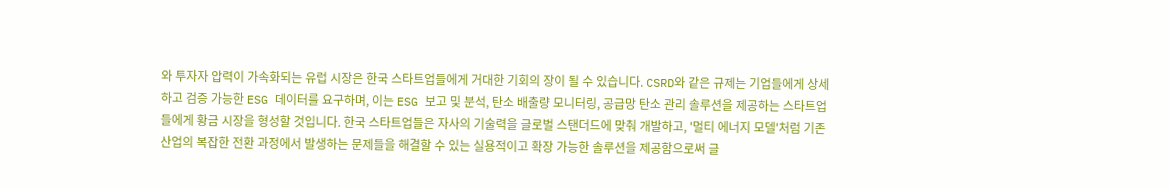와 투자자 압력이 가속화되는 유럽 시장은 한국 스타트업들에게 거대한 기회의 장이 될 수 있습니다. CSRD와 같은 규제는 기업들에게 상세하고 검증 가능한 ESG 데이터를 요구하며, 이는 ESG 보고 및 분석, 탄소 배출량 모니터링, 공급망 탄소 관리 솔루션을 제공하는 스타트업들에게 황금 시장을 형성할 것입니다. 한국 스타트업들은 자사의 기술력을 글로벌 스탠더드에 맞춰 개발하고, '멀티 에너지 모델'처럼 기존 산업의 복잡한 전환 과정에서 발생하는 문제들을 해결할 수 있는 실용적이고 확장 가능한 솔루션을 제공함으로써 글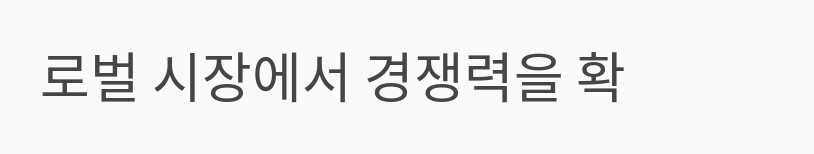로벌 시장에서 경쟁력을 확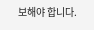보해야 합니다.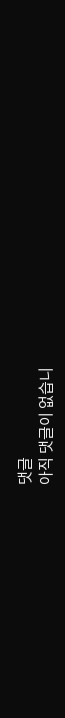댓글
아직 댓글이 없습니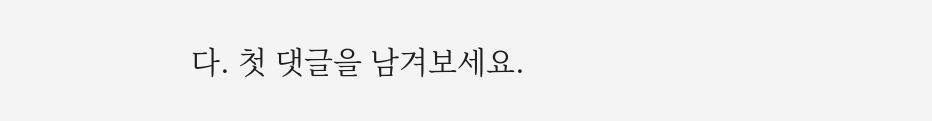다. 첫 댓글을 남겨보세요.